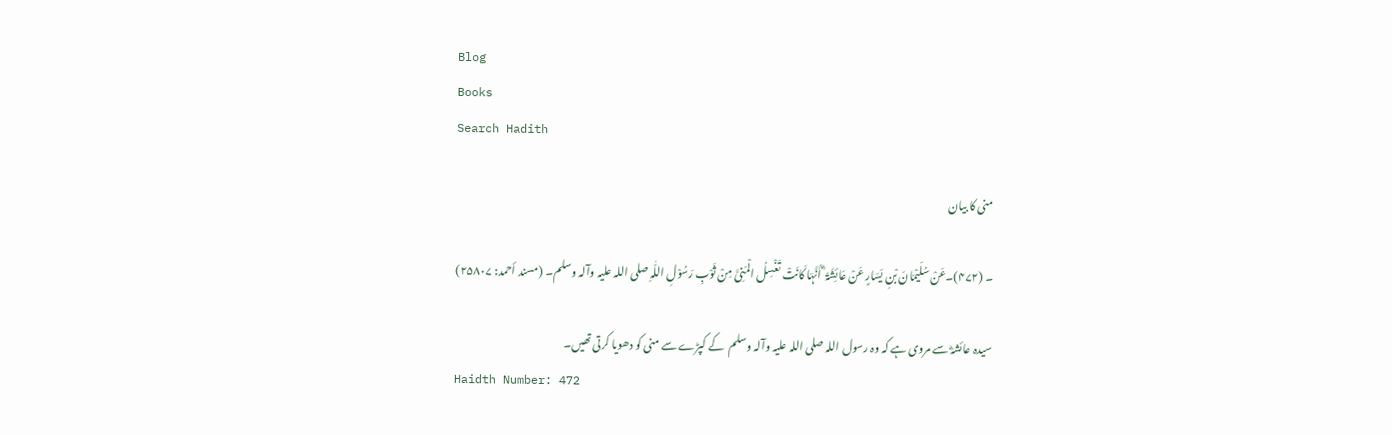Blog
Books
Search Hadith

منی کا بیان

۔ (۴۷۲)۔عَنْ سُلَیْمَانَ بْنِ یَسَارٍ عَنْ عَائِشَۃَ ؓ أَنَّہَا کَانَتْ تَغْسِلُ الْمَنِیَّ مِنْ ثَوْبِ رَسُوْلِ اللّٰہِ ‌صلی ‌اللہ ‌علیہ ‌وآلہ ‌وسلم۔ (مسند أحمد: ۲۵۸۰۷)

سیدہ عائشہؓ سے مروی ہے کہ وہ رسول اللہ ‌صلی ‌اللہ ‌علیہ ‌وآلہ ‌وسلم ‌ کے کپڑے سے منی کو دھویا کرتی تھیں۔
Haidth Number: 472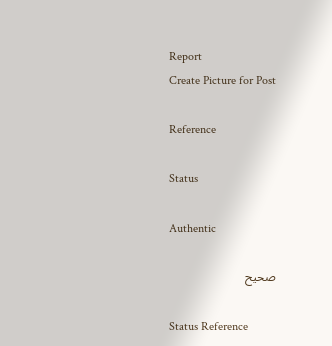Report
Create Picture for Post

Reference

Status

Authentic

صحیح

Status Reference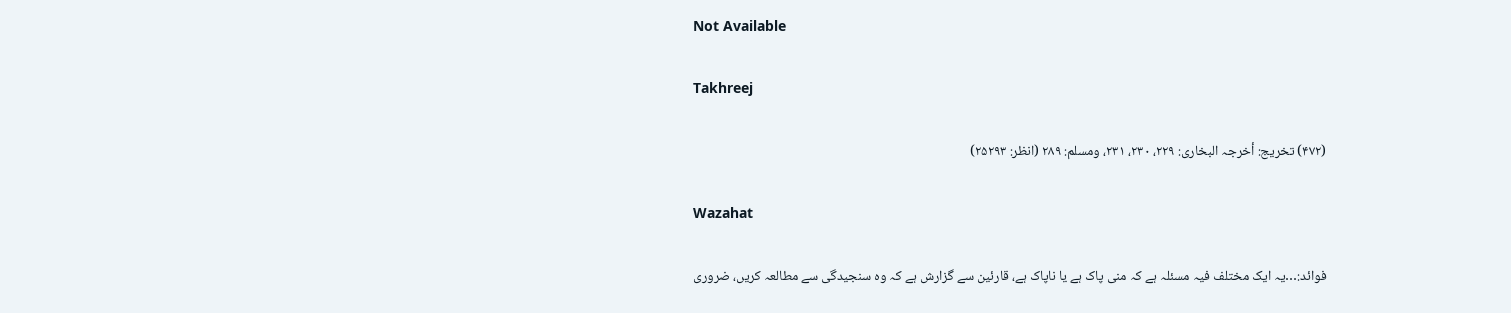Not Available

Takhreej

(۴۷۲) تخریج: أخرجہ البخاری: ۲۲۹، ۲۳۰، ۲۳۱، ومسلم: ۲۸۹ (انظر: ۲۵۲۹۳)

Wazahat

فوائد:…یہ ایک مختلف فیہ مسئلہ ہے کہ منی پاک ہے یا ناپاک ہے، قارئین سے گزارش ہے کہ وہ سنجیدگی سے مطالعہ کریں، ضروری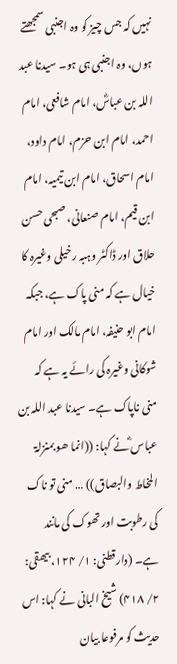نہیں کہ جس چیز کو وہ اجنبی سمجھتے ہوں، وہ اجنبی ہی ہو۔ سیدنا عبد اللہ بن عباسؓ، امام شافعی، امام احمد، امام ابن حزم، امام داود، امام اسحاق، امام ابن تیمیہ، امام ابن قیم، امام صنعانی، صبحی حسن حلاق اور ڈاکٹر وہبہ رخیلی وغیرہ کا خیال ہے کہ منی پاک ہے، جبکہ امام ابو حنیفہ، امام مالک اور امام شوکانی وغیرہ کی رائے یہ ہے کہ منی ناپاک ہے۔ سیدنا عبد اللہ بن عباس ؓنے کہا: ((انما ھو بمنزلۃ المخاط والبصاق)) … منی تو ناک کی رطوبت اور تھوک کی مانند ہے۔ (دارقطنی: ۱/ ۱۲۴، بیھقی: ۲/ ۴۱۸) شیخ البانی نے کہا: اس حدیث کو مرفوعا بیان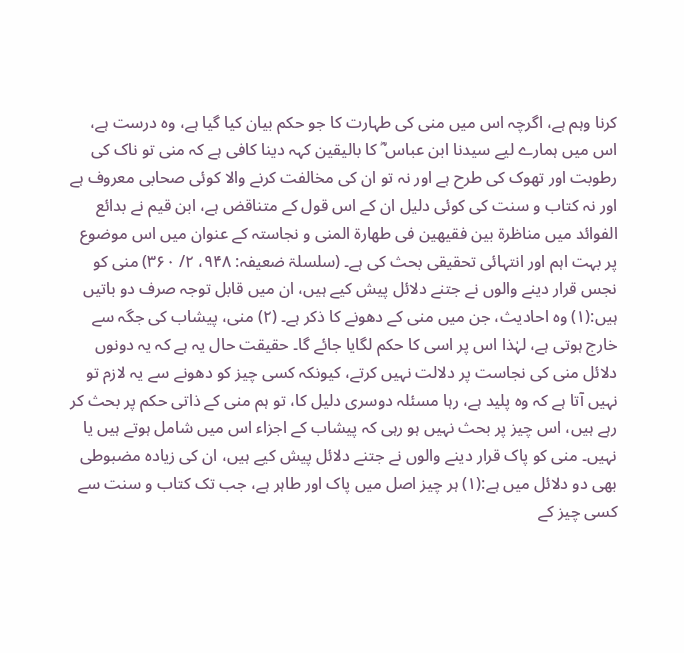کرنا وہم ہے، اگرچہ اس میں منی کی طہارت کا جو حکم بیان کیا گیا ہے، وہ درست ہے، اس میں ہمارے لیے سیدنا ابن عباس ؓ کا بالیقین کہہ دینا کافی ہے کہ منی تو ناک کی رطوبت اور تھوک کی طرح ہے اور نہ تو ان کی مخالفت کرنے والا کوئی صحابی معروف ہے اور نہ کتاب و سنت کی کوئی دلیل ان کے اس قول کے متناقض ہے، ابن قیم نے بدائع الفوائد میں مناظرۃ بین فقیھین فی طھارۃ المنی و نجاستہ کے عنوان میں اس موضوع پر بہت اہم اور انتہائی تحقیقی بحث کی ہے۔ (سلسلۃ ضعیفہ: ۹۴۸، ۲/ ۳۶۰) منی کو نجس قرار دینے والوں نے جتنے دلائل پیش کیے ہیں، ان میں قابل توجہ صرف دو باتیں ہیں:(۱) وہ احادیث، جن میں منی کے دھونے کا ذکر ہے۔ (۲) منی، پیشاب کی جگہ سے خارج ہوتی ہے، لہٰذا اس پر اسی کا حکم لگایا جائے گا۔ حقیقت حال یہ ہے کہ یہ دونوں دلائل منی کی نجاست پر دلالت نہیں کرتے، کیونکہ کسی چیز کو دھونے سے یہ لازم تو نہیں آتا ہے کہ وہ پلید ہے، رہا مسئلہ دوسری دلیل کا، تو ہم منی کے ذاتی حکم پر بحث کر رہے ہیں، اس چیز پر بحث نہیں ہو رہی کہ پیشاب کے اجزاء اس میں شامل ہوتے ہیں یا نہیں۔ منی کو پاک قرار دینے والوں نے جتنے دلائل پیش کیے ہیں، ان کی زیادہ مضبوطی بھی دو دلائل میں ہے:(۱) ہر چیز اصل میں پاک اور طاہر ہے، جب تک کتاب و سنت سے کسی چیز کے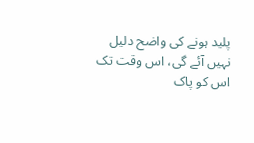پلید ہونے کی واضح دلیل نہیں آئے گی، اس وقت تک اس کو پاک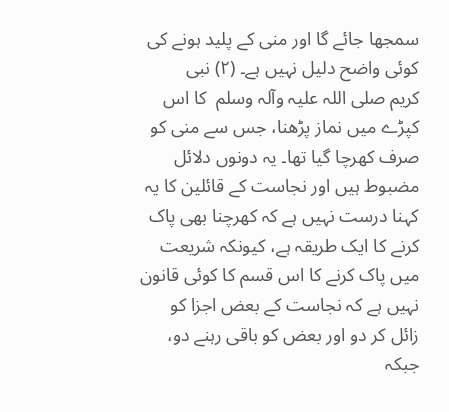سمجھا جائے گا اور منی کے پلید ہونے کی کوئی واضح دلیل نہیں ہے۔ (۲) نبی کریم ‌صلی ‌اللہ ‌علیہ ‌وآلہ ‌وسلم ‌ کا اس کپڑے میں نماز پڑھنا، جس سے منی کو صرف کھرچا گیا تھا۔ یہ دونوں دلائل مضبوط ہیں اور نجاست کے قائلین کا یہ کہنا درست نہیں ہے کہ کھرچنا بھی پاک کرنے کا ایک طریقہ ہے، کیونکہ شریعت میں پاک کرنے کا اس قسم کا کوئی قانون نہیں ہے کہ نجاست کے بعض اجزا کو زائل کر دو اور بعض کو باقی رہنے دو، جبکہ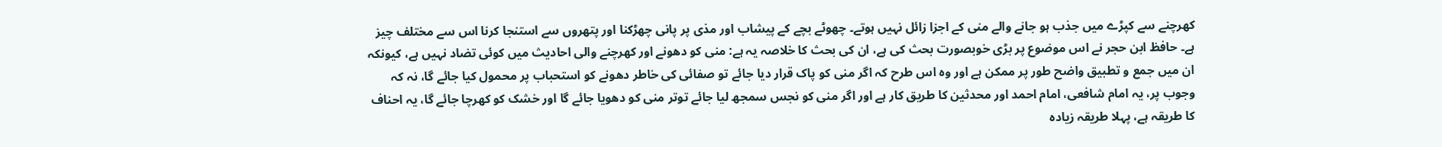کھرچنے سے کپڑے میں جذب ہو جانے والے منی کے اجزا زائل نہیں ہوتے۔ چھوٹے بچے کے پیشاب اور مذی پر پانی چھڑکنا اور پتھروں سے استنجا کرنا اس سے مختلف چیز ہے۔ حافظ ابن حجر نے اس موضوع پر بڑی خوبصورت بحث کی ہے، ان کی بحث کا خلاصہ یہ ہے: منی کو دھونے اور کھرچنے والی احادیث میں کوئی تضاد نہیں ہے، کیونکہ ان میں جمع و تطبیق واضح طور پر ممکن ہے اور وہ اس طرح کہ اگر منی کو پاک قرار دیا جائے تو صفائی کی خاطر دھونے کو استحباب پر محمول کیا جائے گا، نہ کہ وجوب پر، یہ امام شافعی، امام احمد اور محدثین کا طریق کار ہے اور اگر منی کو نجس سمجھ لیا جائے توتر منی کو دھویا جائے گا اور خشک کو کھرچا جائے گا، یہ احناف کا طریقہ ہے، پہلا طریقہ زیادہ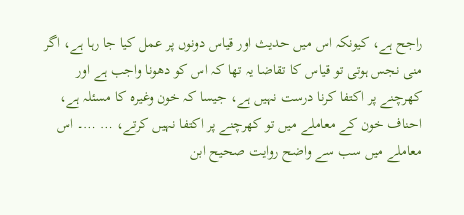راجح ہے، کیونکہ اس میں حدیث اور قیاس دونوں پر عمل کیا جا رہا ہے، اگر منی نجس ہوتی تو قیاس کا تقاضا یہ تھا کہ اس کو دھونا واجب ہے اور کھرچنے پر اکتفا کرنا درست نہیں ہے، جیسا کہ خون وغیرہ کا مسئلہ ہے، احناف خون کے معاملے میں تو کھرچنے پر اکتفا نہیں کرتے، … …۔ اس معاملے میں سب سے واضح روایت صحیح ابن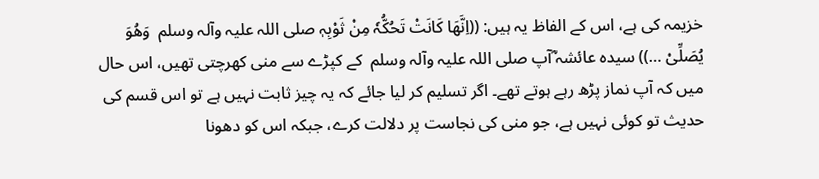خزیمہ کی ہے، اس کے الفاظ یہ ہیں: ((اِنَّھَا کَانَتْ تَحُکُّہٗ مِنْ ثَوْبِہٖ ‌صلی ‌اللہ ‌علیہ ‌وآلہ ‌وسلم ‌ وَھُوَ یُصَلِّیْ …)) سیدہ عائشہ ؓآپ ‌صلی ‌اللہ ‌علیہ ‌وآلہ ‌وسلم ‌ کے کپڑے سے منی کھرچتی تھیں، اس حال میں کہ آپ نماز پڑھ رہے ہوتے تھے۔ اگر تسلیم کر لیا جائے کہ یہ چیز ثابت نہیں ہے تو اس قسم کی حدیث تو کوئی نہیں ہے، جو منی کی نجاست پر دلالت کرے، جبکہ اس کو دھونا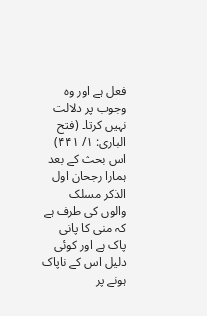فعل ہے اور وہ وجوب پر دلالت نہیں کرتا۔ (فتح الباری: ۱/ ۴۴۱) اس بحث کے بعد ہمارا رجحان اول الذکر مسلک والوں کی طرف ہے کہ منی کا پانی پاک ہے اور کوئی دلیل اس کے ناپاک ہونے پر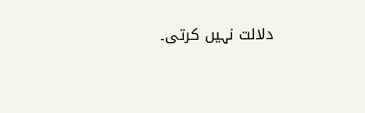دلالت نہیں کرتی۔